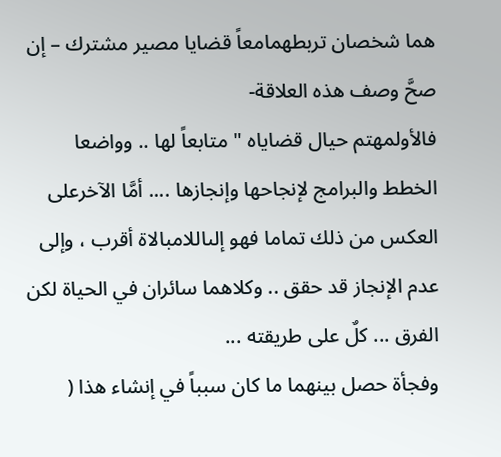هما شخصان تربطهمامعاً قضايا مصير مشترك – إن صحَّ وصف هذه العلاقة-
فالأولمهتم حيال قضاياه " متابعاً لها .. وواضعا الخطط والبرامج لإنجاحها وإنجازها .... أمَّا الآخرعلى العكس من ذلك تماما فهو إلىاللامبالاة أقرب ، وإلى عدم الإنجاز قد حقق .. وكلاهما سائران في الحياة لكن الفرق ... كلٌ على طريقته ...
وفجأة حصل بينهما ما كان سبباً في إنشاء هذا (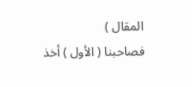المقال )
فصاحبنا ( الأول ) أخذ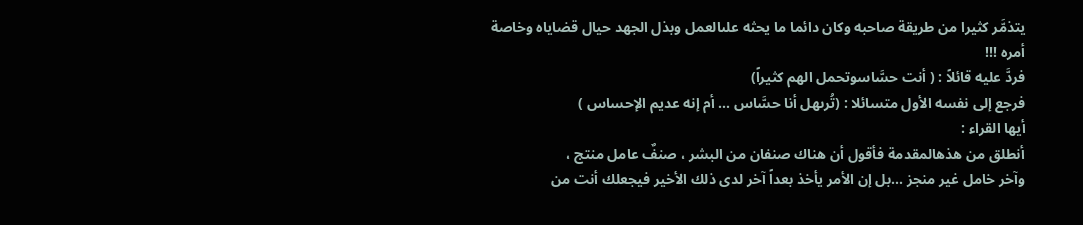يتذمَّر كثيرا من طريقة صاحبه وكان دائما ما يحثه علىالعمل وبذل الجهد حيال قضاياه وخاصة أمره !!!
فردَّ عليه قائلاً : ( أنت حسَّاسوتحمل الهم كثيراً)
فرجع إلى نفسه الأول متسائلا : (تُرىهل أنا حسَّاس ... أم إنه عديم الإحساس )
أيها القراء :
أنطلق من هذهالمقدمة فأقول أن هناك صنفان من البشر ، صنفٌ عامل منتج ،
وآخر خامل غير منجز ...بل إن الأمر يأخذ بعداً آخر لدى ذلك الأخير فيجعلك أنت من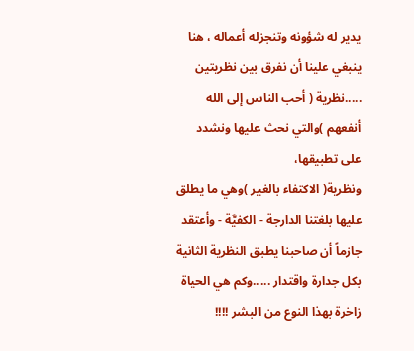يدير له شؤونه وتنجزله أعماله ، هنا ينبغي علينا أن نفرق بين نظريتين .....نظرية ( أحب الناس إلى الله أنفعهم )والتي نحث عليها ونشدد على تطبيقها،
ونظرية( الاكتفاء بالغير )وهي ما يطلق عليها بلغتنا الدارجة - الكفيَّة - وأعتقد جازماً أن صاحبنا يطبق النظرية الثانية بكل جدارة واقتدار .....وكم هي الحياة زاخرة بهذا النوع من البشر !!!!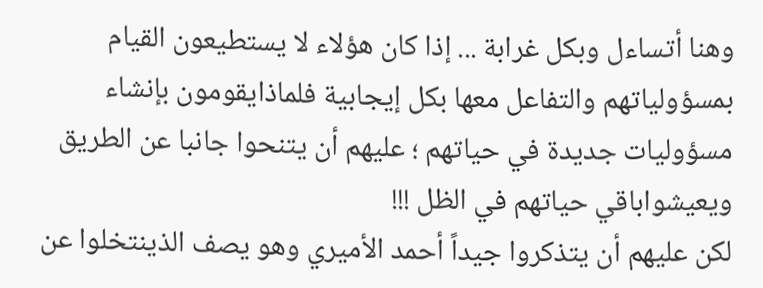وهنا أتساءل وبكل غرابة ... إذا كان هؤلاء لا يستطيعون القيام بمسؤولياتهم والتفاعل معها بكل إيجابية فلماذايقومون بإنشاء مسؤوليات جديدة في حياتهم ؛ عليهم أن يتنحوا جانبا عن الطريق ويعيشواباقي حياتهم في الظل !!!
لكن عليهم أن يتذكروا جيداً أحمد الأميري وهو يصف الذينتخلوا عن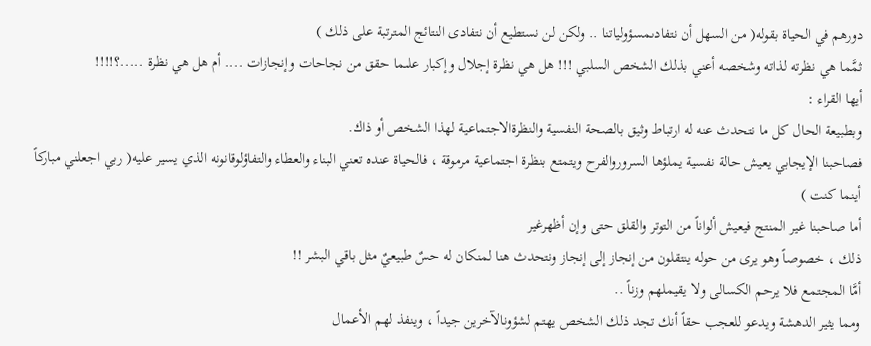دورهم في الحياة بقوله( من السهل أن نتفادىمسؤولياتنا .. ولكن لن نستطيع أن نتفادى النتائج المترتبة على ذلك )
ثمَّما هي نظرته لذاته وشخصه أعني بذلك الشخص السلبي !!! هل هي نظرة إجلال وإكبار علىما حقق من نجاحات وإنجازات .... أم هل هي نظرة .....؟!!!!
أيها القراء :
وبطبيعة الحال كل ما نتحدث عنه له ارتباط وثيق بالصحة النفسية والنظرةالاجتماعية لهذا الشخص أو ذاك.
فصاحبنا الإيجابي يعيش حالة نفسية يملؤها السروروالفرح ويتمتع بنظرة اجتماعية مرموقة ، فالحياة عنده تعني البناء والعطاء والتفاؤلوقانونه الذي يسير عليه( ربي اجعلني مباركاً أينما كنت )
أما صاحبنا غير المنتج فيعيش ألواناً من التوتر والقلق حتى وإن أظهرغير
ذلك ، خصوصاً وهو يرى من حوله ينتقلون من إنجاز إلى إنجاز ونتحدث هنا لمنكان له حسٌ طبيعيٌ مثل باقي البشر !!
أمَّا المجتمع فلا يرحم الكسالى ولا يقيملهم وزناً ..
ومما يثير الدهشة ويدعو للعجب حقاً أنك تجد ذلك الشخص يهتم لشؤونالآخرين جيداً ، وينفذ لهم الأعمال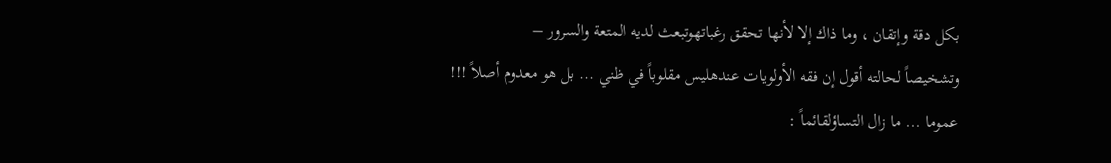بكل دقة وإتقان ، وما ذاك إلا لأنها تحقق رغباتهوتبعث لديه المتعة والسرور –
وتشخيصاً لحالته أقول إن فقه الأولويات عندهليس مقلوباً في ظني ... بل هو معدوم أصلاً !!!
عموما ... ما زال التساؤلقائماً :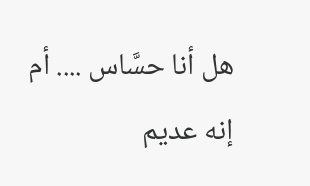هل أنا حسَّاس .... أم إنه عديم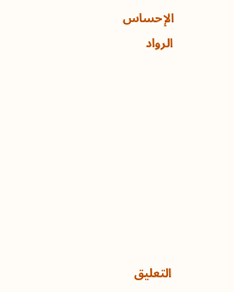الإحساس
الرواد








التعليق